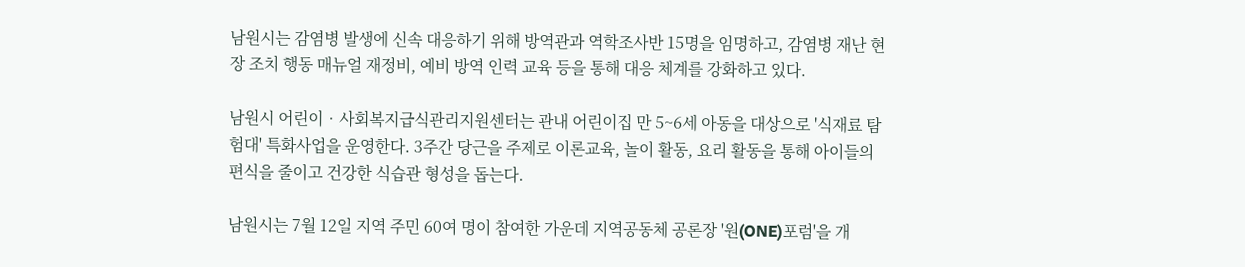남원시는 감염병 발생에 신속 대응하기 위해 방역관과 역학조사반 15명을 임명하고, 감염병 재난 현장 조치 행동 매뉴얼 재정비, 예비 방역 인력 교육 등을 통해 대응 체계를 강화하고 있다.

남원시 어린이‧사회복지급식관리지원센터는 관내 어린이집 만 5~6세 아동을 대상으로 '식재료 탐험대' 특화사업을 운영한다. 3주간 당근을 주제로 이론교육, 놀이 활동, 요리 활동을 통해 아이들의 편식을 줄이고 건강한 식습관 형성을 돕는다.

남원시는 7월 12일 지역 주민 60여 명이 참여한 가운데 지역공동체 공론장 '원(ONE)포럼'을 개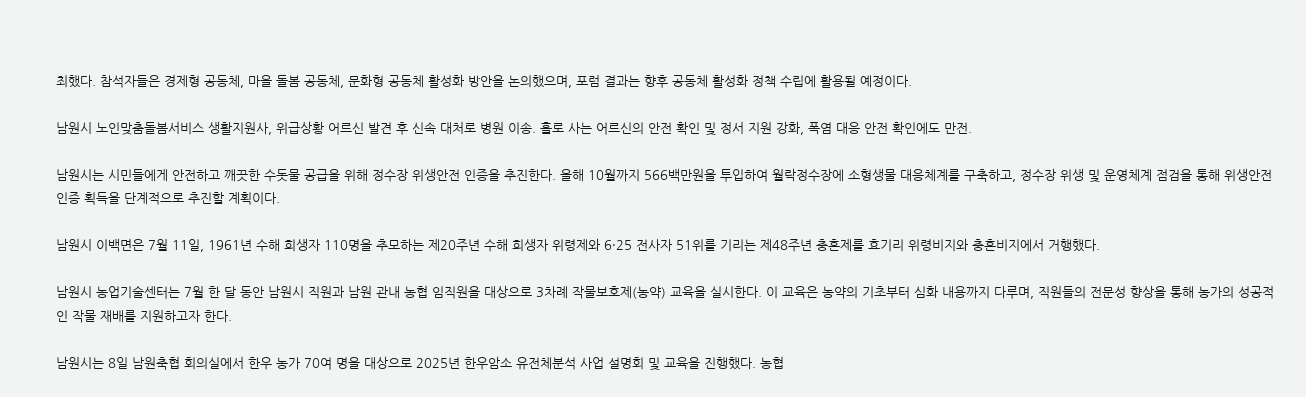최했다. 참석자들은 경제형 공동체, 마을 돌봄 공동체, 문화형 공동체 활성화 방안을 논의했으며, 포럼 결과는 향후 공동체 활성화 정책 수립에 활용될 예정이다.

남원시 노인맞춤돌봄서비스 생활지원사, 위급상황 어르신 발견 후 신속 대처로 병원 이송. 홀로 사는 어르신의 안전 확인 및 정서 지원 강화, 폭염 대응 안전 확인에도 만전.

남원시는 시민들에게 안전하고 깨끗한 수돗물 공급을 위해 정수장 위생안전 인증을 추진한다. 올해 10월까지 566백만원을 투입하여 월락정수장에 소형생물 대응체계를 구축하고, 정수장 위생 및 운영체계 점검을 통해 위생안전 인증 획득을 단계적으로 추진할 계획이다.

남원시 이백면은 7월 11일, 1961년 수해 희생자 110명을 추모하는 제20주년 수해 희생자 위령제와 6·25 전사자 51위를 기리는 제48주년 충혼제를 효기리 위령비지와 충혼비지에서 거행했다.

남원시 농업기술센터는 7월 한 달 동안 남원시 직원과 남원 관내 농협 임직원을 대상으로 3차례 작물보호제(농약) 교육을 실시한다. 이 교육은 농약의 기초부터 심화 내용까지 다루며, 직원들의 전문성 향상을 통해 농가의 성공적인 작물 재배를 지원하고자 한다.

남원시는 8일 남원축협 회의실에서 한우 농가 70여 명을 대상으로 2025년 한우암소 유전체분석 사업 설명회 및 교육을 진행했다. 농협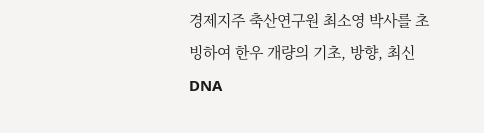경제지주 축산연구원 최소영 박사를 초빙하여 한우 개량의 기초, 방향, 최신 DNA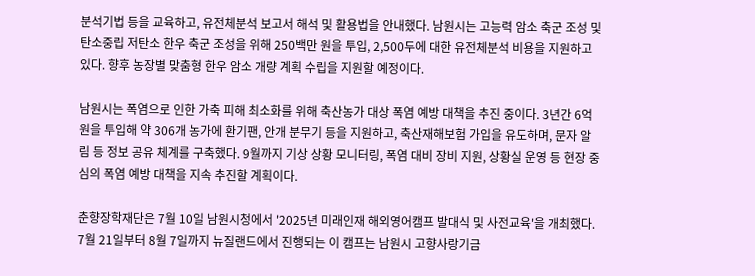분석기법 등을 교육하고, 유전체분석 보고서 해석 및 활용법을 안내했다. 남원시는 고능력 암소 축군 조성 및 탄소중립 저탄소 한우 축군 조성을 위해 250백만 원을 투입, 2,500두에 대한 유전체분석 비용을 지원하고 있다. 향후 농장별 맞춤형 한우 암소 개량 계획 수립을 지원할 예정이다.

남원시는 폭염으로 인한 가축 피해 최소화를 위해 축산농가 대상 폭염 예방 대책을 추진 중이다. 3년간 6억 원을 투입해 약 306개 농가에 환기팬, 안개 분무기 등을 지원하고, 축산재해보험 가입을 유도하며, 문자 알림 등 정보 공유 체계를 구축했다. 9월까지 기상 상황 모니터링, 폭염 대비 장비 지원, 상황실 운영 등 현장 중심의 폭염 예방 대책을 지속 추진할 계획이다.

춘향장학재단은 7월 10일 남원시청에서 '2025년 미래인재 해외영어캠프 발대식 및 사전교육'을 개최했다. 7월 21일부터 8월 7일까지 뉴질랜드에서 진행되는 이 캠프는 남원시 고향사랑기금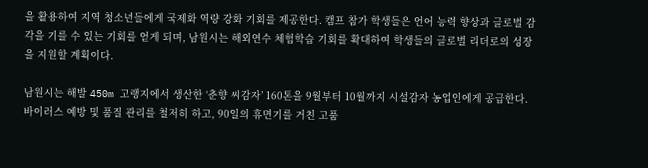을 활용하여 지역 청소년들에게 국제화 역량 강화 기회를 제공한다. 캠프 참가 학생들은 언어 능력 향상과 글로벌 감각을 기를 수 있는 기회를 얻게 되며, 남원시는 해외연수 체험학습 기회를 확대하여 학생들의 글로벌 리더로의 성장을 지원할 계획이다.

남원시는 해발 450m 고랭지에서 생산한 ‘춘향 씨감자’ 160톤을 9월부터 10월까지 시설감자 농업인에게 공급한다. 바이러스 예방 및 품질 관리를 철저히 하고, 90일의 휴면기를 거친 고품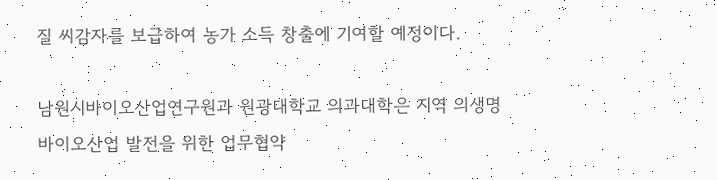질 씨감자를 보급하여 농가 소득 창출에 기여할 예정이다.

남원시바이오산업연구원과 원광대학교 의과대학은 지역 의생명바이오산업 발전을 위한 업무협약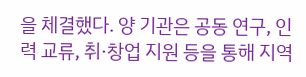을 체결했다. 양 기관은 공동 연구, 인력 교류, 취·창업 지원 등을 통해 지역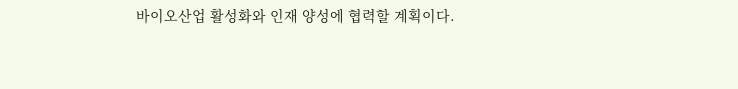바이오산업 활성화와 인재 양성에 협력할 계획이다.